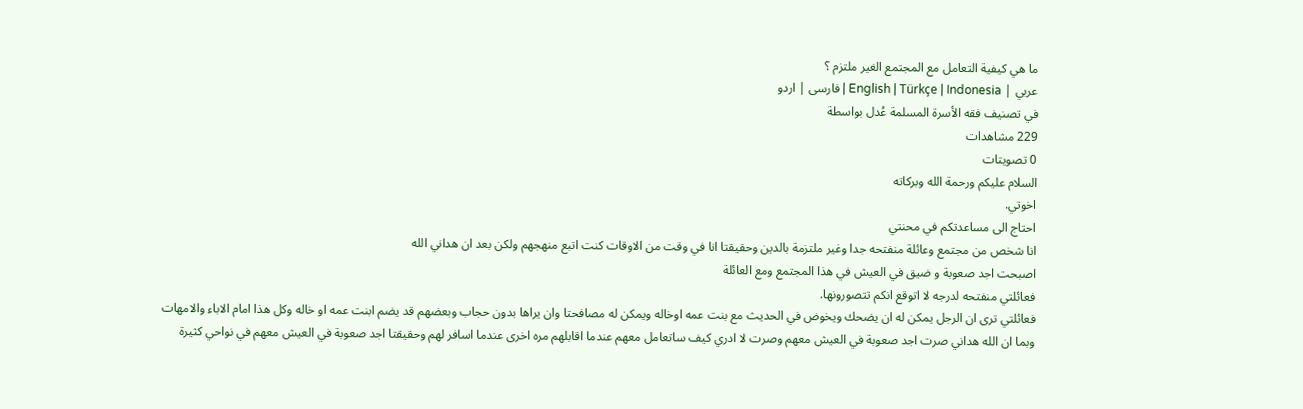ما هي كيفية التعامل مع المجتمع الغير ملتزم ؟
عربي | English | Türkçe | Indonesia | فارسی | اردو
في تصنيف فقه الأسرة المسلمة عُدل بواسطة
229 مشاهدات
0 تصويتات
السلام عليكم ورحمة الله وبركاته
اخوتي.
احتاج الى مساعدتكم في محنتي
انا شخص من مجتمع وعائلة منفتحه جدا وغير ملتزمة بالدين وحقيقتا انا في وقت من الاوقات كنت اتبع منهجهم ولكن بعد ان هداني الله
اصبحت اجد صعوبة و ضيق في العيش في هذا المجتمع ومع العائلة
فعائلتي منفتحه لدرجه لا اتوقع انكم تتصورونها.
فعائلتي ترى ان الرجل يمكن له ان يضحك ويخوض في الحديث مع بنت عمه اوخاله ويمكن له مصافحتا وان يراها بدون حجاب وبعضهم قد يضم ابنت عمه او خاله وكل هذا امام الاباء والامهات
وبما ان الله هداني صرت اجد صعوبة في العيش معهم وصرت لا ادري كيف ساتعامل معهم عندما اقابلهم مره اخرى عندما اسافر لهم وحقيقتا اجد صعوبة في العيش معهم في نواحي كثيرة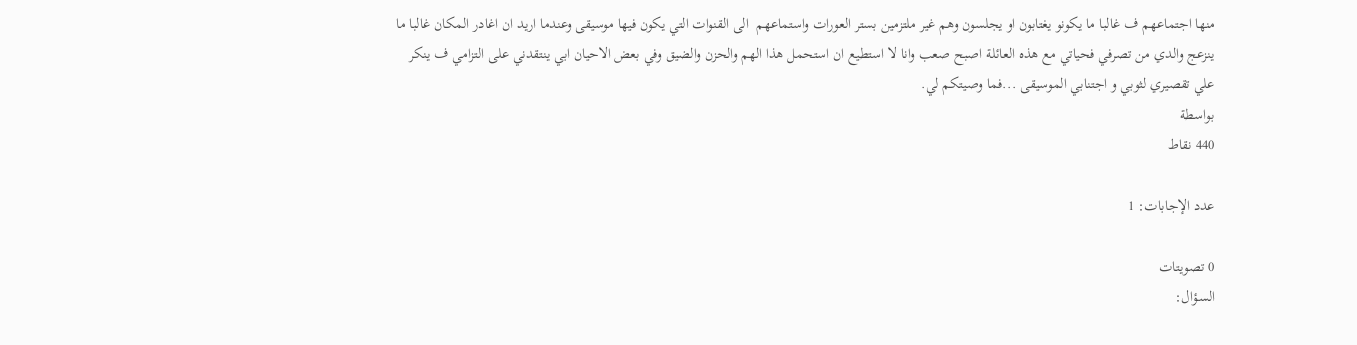منها اجتماعهم ف غالبا ما يكونو يغتابون او يجلسون وهم غير ملتزمين بستر العورات واستماعهم  الى القنوات التي يكون فيها موسيقى وعندما اريد ان اغادر المكان غالبا ما ينزعج والدي من تصرفي فحياتي مع هذه العائلة اصبح صعب وانا لا استطيع ان استحمل هذا الهم والحزن والضيق وفي بعض الاحيان ابي ينتقدني على التزامي ف ينكر علي تقصيري لثوبي و اجتنابي الموسيقى ...فما وصيتكم لي.
بواسطة
440 نقاط

عدد الإجابات: 1

0 تصويتات
السـؤال: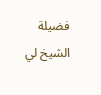فضيلة الشيخ لي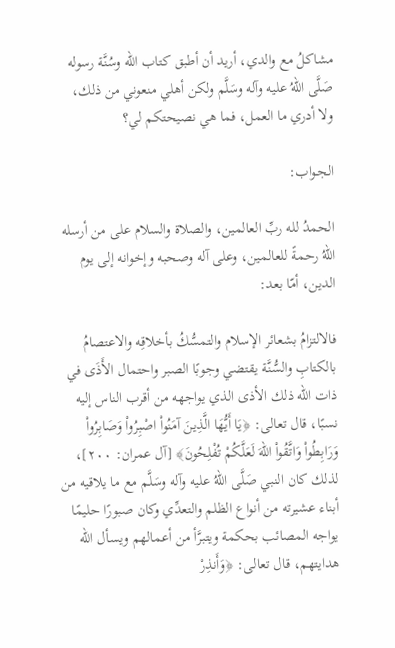مشاكلُ مع والدي، أريد أن أطبق كتاب الله وسُنَّة رسوله صَلَّى اللهُ عليه وآله وسَلَّم ولكن أهلي منعوني من ذلك، ولا أدري ما العمل، فما هي نصيحتكم لي؟

الجـواب:

الحمدُ لله ربِّ العالمين، والصلاة والسلام على من أرسله اللهُ رحمةً للعالمين، وعلى آله وصحبه وإخوانه إلى يوم الدين، أمّا بعد:

فالالتزامُ بشعائر الإسلام والتمسُّكُ بأخلاقِه والاعتصامُ بالكتابِ والسُّنَّة يقتضي وجوبًا الصبر واحتمال الأَذَى في ذات الله ذلك الأذى الذي يواجهه من أقرب الناس إليه نسبًا، قال تعالى: ﴿يَا أَيُّهَا الَّذِينَ آمَنُواْ اصْبِرُواْ وَصَابِرُواْ وَرَابِطُواْ وَاتَّقُواْ اللهَ لَعَلَّكُمْ تُفْلِحُونَ﴾ [آل عمران: ٢٠٠]، لذلك كان النبي صَلَّى اللهُ عليه وآله وسَلَّم مع ما يلاقيه من أبناء عشيرته من أنواع الظلم والتعدِّي وكان صبورًا حليمًا يواجه المصائب بحكمة ويتبرَّأ من أعمالهم ويسأل الله هدايتهم، قال تعالى: ﴿وَأَنذِرْ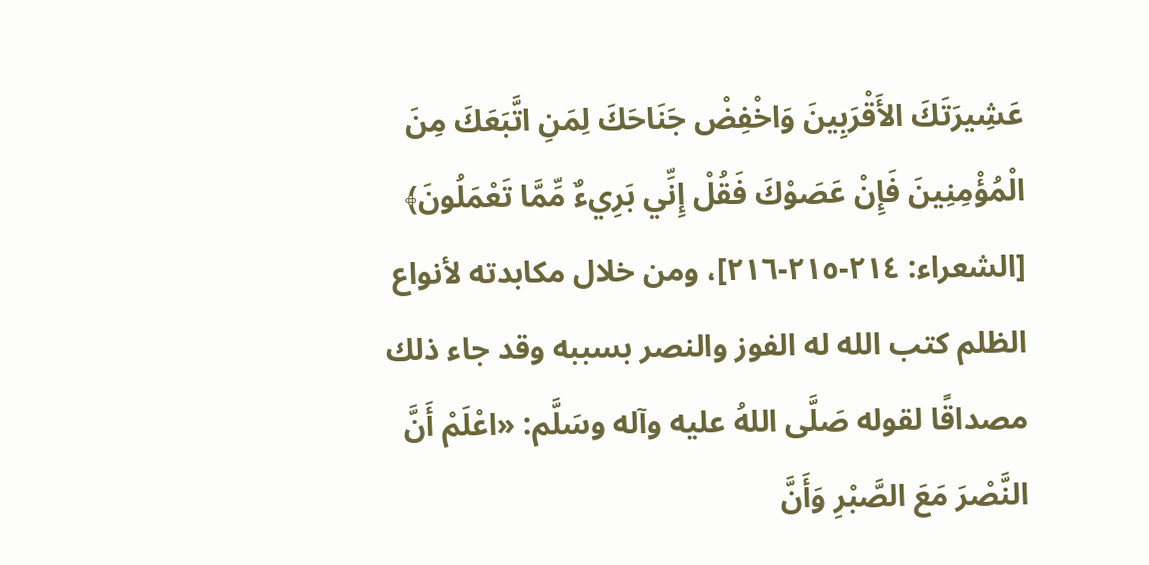عَشِيرَتَكَ الأَقْرَبِينَ وَاخْفِضْ جَنَاحَكَ لِمَنِ اتَّبَعَكَ مِنَ الْمُؤْمِنِينَ فَإِنْ عَصَوْكَ فَقُلْ إِنِّي بَرِيءٌ مِّمَّا تَعْمَلُونَ﴾ [الشعراء: ٢١٤-٢١٥-٢١٦]، ومن خلال مكابدته لأنواع الظلم كتب الله له الفوز والنصر بسببه وقد جاء ذلك مصداقًا لقوله صَلَّى اللهُ عليه وآله وسَلَّم: «اعْلَمْ أَنَّ النَّصْرَ مَعَ الصَّبْرِ وَأَنَّ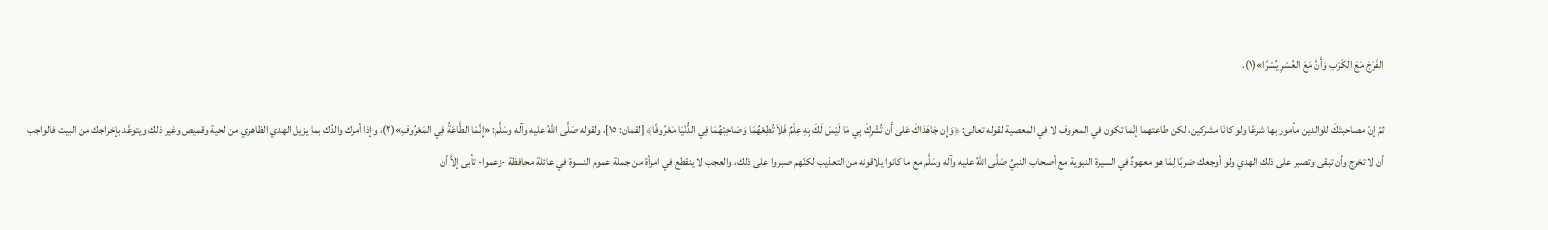الفَرَجَ مَعَ الكَرْبِ وَأَنَّ مَعَ العُسْرِ يُسْرًا»(١).

ثمّ إنّ مصاحبتَكَ للوالدين مأمور بها شرعًا ولو كانَا مشركين، لكن طاعتهما إنّما تكون في المعروف لا في المعصية لقوله تعالى: ﴿وَإِن جَاهَدَاكَ عَلى أَن تُشْرِكَ بِي مَا لَيْسَ لَكَ بِهِ عِلْمٌ فَلاَ تُطِعْهُمَا وَصَاحِبْهُمَا فِي الدُّنْيَا مَعْرُوفًا﴾ [لقمان: ١٥]، ولقوله صَلَّى اللهُ عليه وآله وسَلَّم: «إِنَّمَا الطَّاعَةُ فِي المَعْرُوفِ»(٢)، وإذا أمرك والدُك بما يزيل الهدي الظاهري من لحية وقميص وغير ذلك ويتوعَّد بإخراجك من البيت فالواجب أن لا تخرج وأن تبقى وتصبر على ذلك الهدي ولو أوجعك ضربًا لِمَا هو معهودٌ في السيرة النبوية مع أصحاب النبيِّ صَلَّى اللهُ عليه وآله وسَلَّم مع ما كانوا يلاقونه من التعذيب لكنّهم صبروا على ذلك، والعجب لا ينقطع في امرأة من جملة عموم النسوة في عائلة محافظة -زعموا- تأبى إلاَّ أن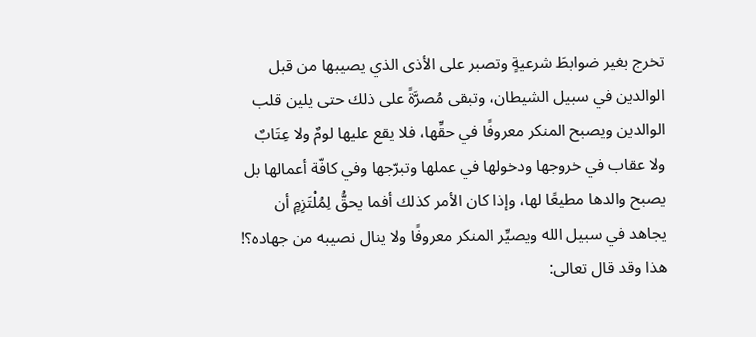تخرج بغير ضوابطَ شرعيةٍ وتصبر على الأذى الذي يصيبها من قبل الوالدين في سبيل الشيطان، وتبقى مُصرَّةً على ذلك حتى يلين قلب الوالدين ويصبح المنكر معروفًا في حقِّها، فلا يقع عليها لومٌ ولا عِتَابٌ ولا عقاب في خروجها ودخولها في عملها وتبرّجها وفي كافّة أعمالها بل يصبح والدها مطيعًا لها، وإذا كان الأمر كذلك أفما يحقُّ لِمُلْتَزِمٍ أن يجاهد في سبيل الله ويصيِّر المنكر معروفًا ولا ينال نصيبه من جهاده؟! هذا وقد قال تعالى: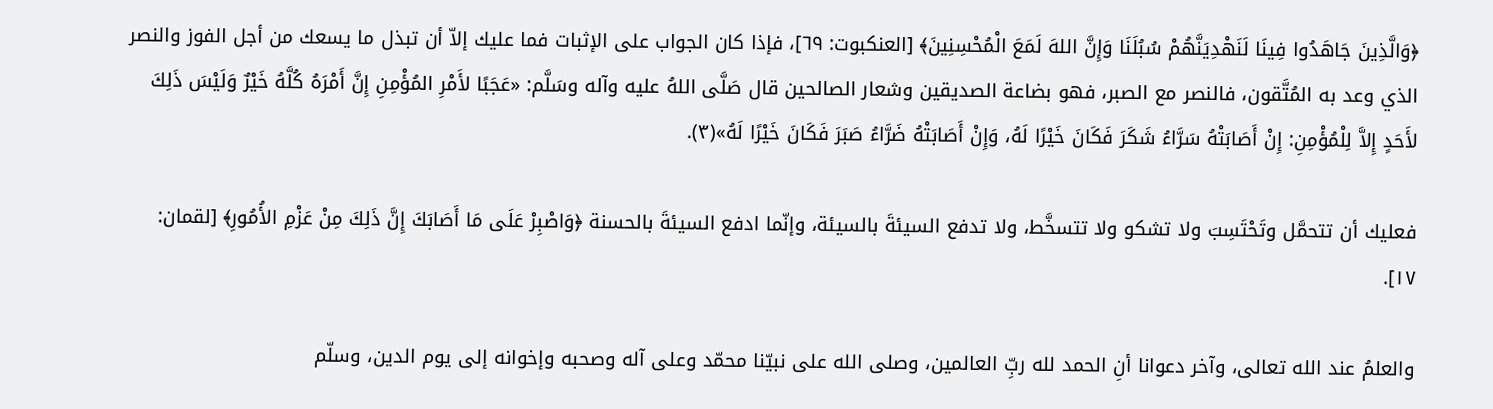﴿وَالَّذِينَ جَاهَدُوا فِينَا لَنَهْدِيَنَّهُمْ سُبُلَنَا وَإِنَّ اللهَ لَمَعَ الْمُحْسِنِينَ﴾ [العنكبوت: ٦٩]، فإذا كان الجواب على الإثبات فما عليك إلاّ أن تبذل ما يسعك من أجل الفوز والنصر الذي وعد به المُتَّقون، فالنصر مع الصبر، فهو بضاعة الصديقين وشعار الصالحين قال صَلَّى اللهُ عليه وآله وسَلَّم: «عَجَبًا لأَمْرِ المُؤْمِنِ إِنَّ أَمْرَهُ كُلَّهُ خَيْرٌ وَلَيْسَ ذَلِكَ لأَحَدٍ إِلاَّ لِلْمُؤْمِنِ: إِنْ أَصَابَتْهُ سَرَّاءُ شَكَرَ فَكَانَ خَيْرًا لَهُ، وَإِنْ أَصَابَتْهُ ضَرَّاءُ صَبَرَ فَكَانَ خَيْرًا لَهُ»(٣).

فعليك أن تتحمَّل وتَحْتَسِبَ ولا تشكو ولا تتسخَّط، ولا تدفع السيئةَ بالسيئة، وإنّما ادفع السيئةَ بالحسنة ﴿وَاصْبِرْ عَلَى مَا أَصَابَكَ إِنَّ ذَلِكَ مِنْ عَزْمِ الأُمُورِ﴾ [لقمان: ١٧].

والعلمُ عند الله تعالى، وآخر دعوانا أنِ الحمد لله ربِّ العالمين، وصلى الله على نبيّنا محمّد وعلى آله وصحبه وإخوانه إلى يوم الدين، وسلّم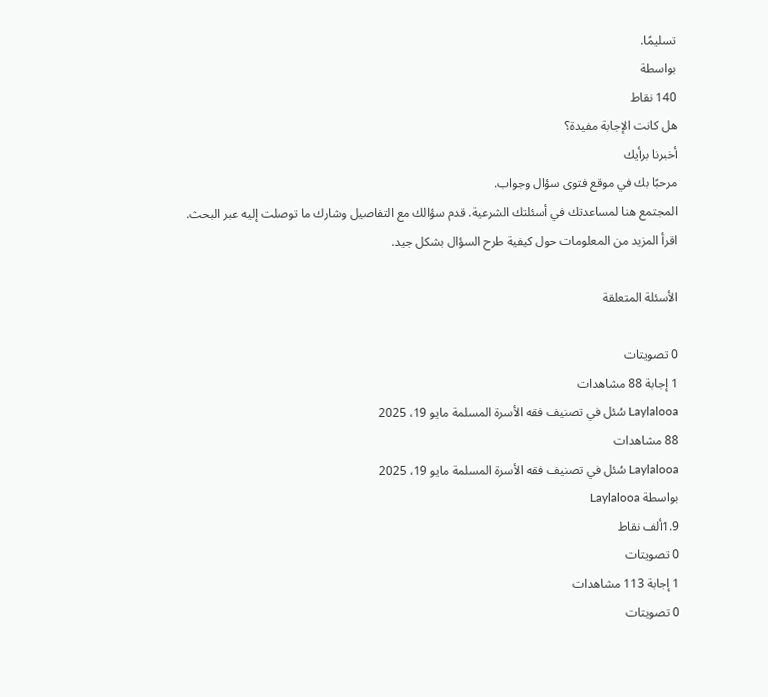تسليمًا.
بواسطة
140 نقاط
هل كانت الإجابة مفيدة؟
أخبرنا برأيك
مرحبًا بك في موقع فتوى سؤال وجواب.
المجتمع هنا لمساعدتك في أسئلتك الشرعية. قدم سؤالك مع التفاصيل وشارك ما توصلت إليه عبر البحث.
اقرأ المزيد من المعلومات حول كيفية طرح السؤال بشكل جيد.

الأسئلة المتعلقة

0 تصويتات
1 إجابة 88 مشاهدات
Laylalooa سُئل في تصنيف فقه الأسرة المسلمة مايو 19، 2025
88 مشاهدات
Laylalooa سُئل في تصنيف فقه الأسرة المسلمة مايو 19، 2025
بواسطة Laylalooa
1.9ألف نقاط
0 تصويتات
1 إجابة 113 مشاهدات
0 تصويتات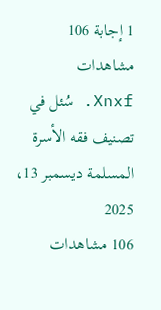1 إجابة 106 مشاهدات
Xnxf. سُئل في تصنيف فقه الأسرة المسلمة ديسمبر 13، 2025
106 مشاهدات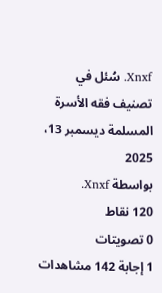Xnxf. سُئل في تصنيف فقه الأسرة المسلمة ديسمبر 13، 2025
بواسطة Xnxf.
120 نقاط
0 تصويتات
1 إجابة 142 مشاهدات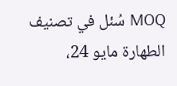MOQ سُئل في تصنيف الطهارة مايو 24،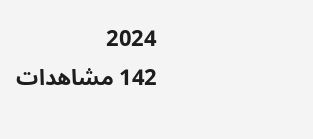2024
142 مشاهدات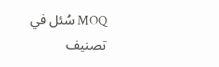MOQ سُئل في تصنيف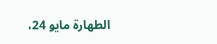الطهارة مايو 24،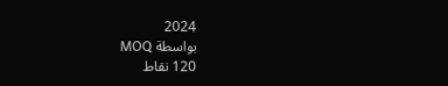2024
بواسطة MOQ
120 نقاط